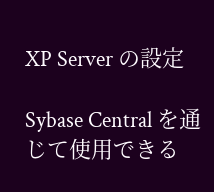XP Server の設定

Sybase Central を通じて使用できる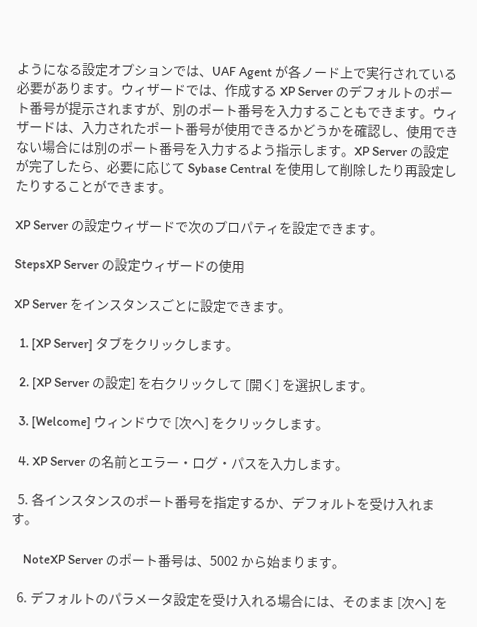ようになる設定オプションでは、UAF Agent が各ノード上で実行されている必要があります。ウィザードでは、作成する XP Server のデフォルトのポート番号が提示されますが、別のポート番号を入力することもできます。ウィザードは、入力されたポート番号が使用できるかどうかを確認し、使用できない場合には別のポート番号を入力するよう指示します。XP Server の設定が完了したら、必要に応じて Sybase Central を使用して削除したり再設定したりすることができます。

XP Server の設定ウィザードで次のプロパティを設定できます。

StepsXP Server の設定ウィザードの使用

XP Server をインスタンスごとに設定できます。

  1. [XP Server] タブをクリックします。

  2. [XP Server の設定] を右クリックして [開く] を選択します。

  3. [Welcome] ウィンドウで [次へ] をクリックします。

  4. XP Server の名前とエラー・ログ・パスを入力します。

  5. 各インスタンスのポート番号を指定するか、デフォルトを受け入れます。

    NoteXP Server のポート番号は、5002 から始まります。

  6. デフォルトのパラメータ設定を受け入れる場合には、そのまま [次へ] を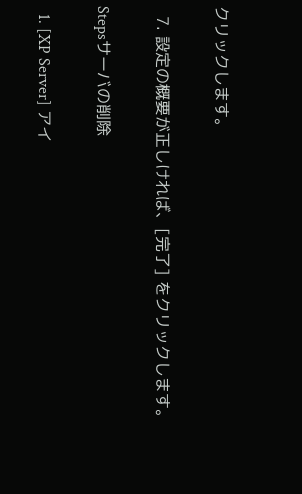クリックします。

  7. 設定の概要が正しければ、[完了] をクリックします。

Stepsサーバの削除

  1. [XP Server] アイ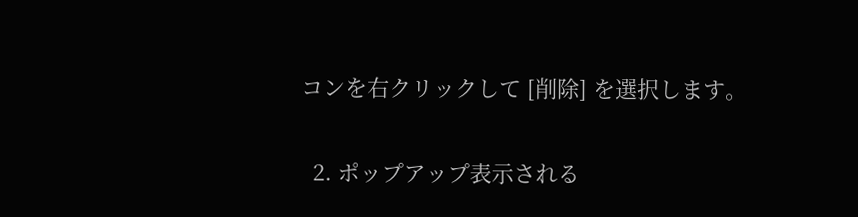コンを右クリックして [削除] を選択します。

  2. ポップアップ表示される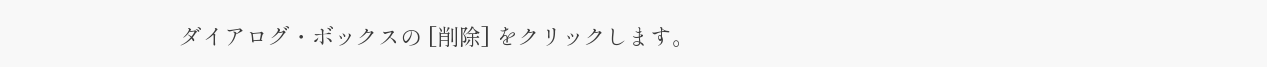ダイアログ・ボックスの [削除] をクリックします。